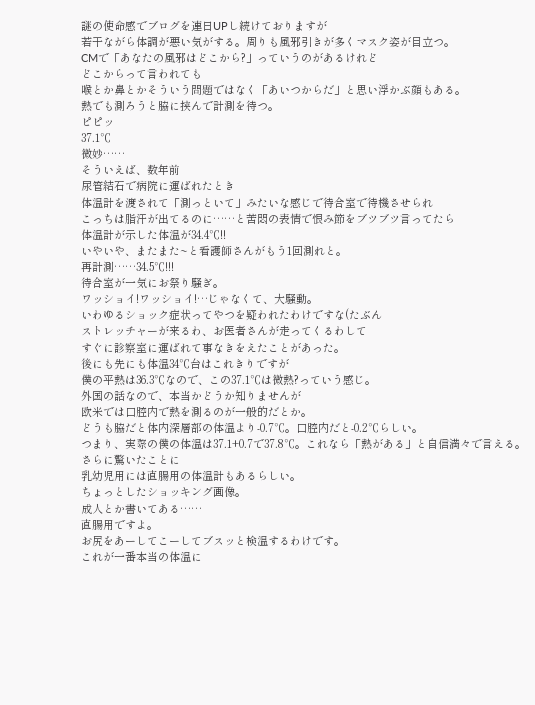謎の使命感でブログを連日UPし続けておりますが
若干ながら体調が悪い気がする。周りも風邪引きが多くマスク姿が目立つ。
CMで「あなたの風邪はどこから?」っていうのがあるけれど
どこからって言われても
喉とか鼻とかそういう問題ではなく「あいつからだ」と思い浮かぶ顔もある。
熱でも測ろうと脇に挟んで計測を待つ。
ピピッ
37.1℃
微妙……
そういえば、数年前
尿管結石で病院に運ばれたとき
体温計を渡されて「測っといて」みたいな感じで待合室で待機させられ
こっちは脂汗が出てるのに……と苦悶の表情で恨み節をブツブツ言ってたら
体温計が示した体温が34.4℃!!
いやいや、またまた~と看護師さんがもう1回測れと。
再計測……34.5℃!!!
待合室が一気にお祭り騒ぎ。
ワッショイ!ワッショイ!…じゃなくて、大騒動。
いわゆるショック症状ってやつを疑われたわけですな(たぶん
ストレッチャーが来るわ、お医者さんが走ってくるわして
すぐに診察室に運ばれて事なきをえたことがあった。
後にも先にも体温34℃台はこれきりですが
僕の平熱は36.3℃なので、この37.1℃は微熱?っていう感じ。
外国の話なので、本当かどうか知りませんが
欧米では口腔内で熱を測るのが一般的だとか。
どうも脇だと体内深層部の体温より-0.7℃。口腔内だと-0.2℃らしい。
つまり、実際の僕の体温は37.1+0.7で37.8℃。これなら「熱がある」と自信満々で言える。
さらに驚いたことに
乳幼児用には直腸用の体温計もあるらしい。
ちょっとしたショッキング画像。
成人とか書いてある……
直腸用ですよ。
お尻をあーしてこーしてブスッと検温するわけです。
これが一番本当の体温に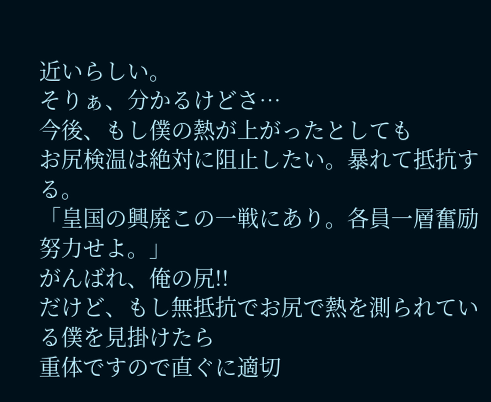近いらしい。
そりぁ、分かるけどさ…
今後、もし僕の熱が上がったとしても
お尻検温は絶対に阻止したい。暴れて抵抗する。
「皇国の興廃この一戦にあり。各員一層奮励努力せよ。」
がんばれ、俺の尻!!
だけど、もし無抵抗でお尻で熱を測られている僕を見掛けたら
重体ですので直ぐに適切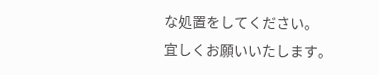な処置をしてください。
宜しくお願いいたします。